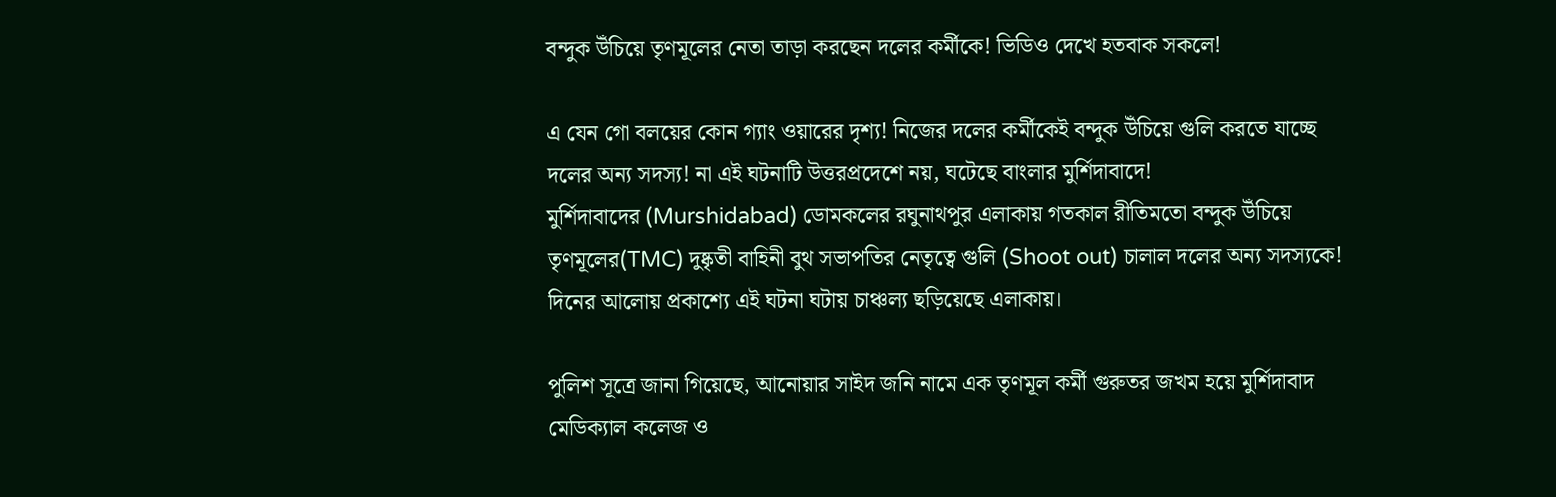বন্দুক উঁচিয়ে তৃণমূলের নেতা তাড়া করছেন দলের কর্মীকে! ভিডিও দেখে হতবাক সকলে!

এ যেন গো বলয়ের কোন গ্যাং ওয়ারের দৃশ্য! নিজের দলের কর্মীকেই বন্দুক উঁচিয়ে গুলি করতে যাচ্ছে দলের অন্য সদস্য! না এই ঘটনাটি উত্তরপ্রদেশে নয়, ঘটেছে বাংলার মুর্শিদাবাদে!
মুর্শিদাবাদের (Murshidabad) ডোমকলের রঘুনাথপুর এলাকায় গতকাল রীতিমতো বন্দুক উঁচিয়ে তৃণমূলের(TMC) দুষ্কৃতী বাহিনী বুথ সভাপতির নেতৃত্বে গুলি (Shoot out) চালাল দলের অন্য সদস্যকে! দিনের আলোয় প্রকাশ্যে এই ঘটনা ঘটায় চাঞ্চল্য ছড়িয়েছে এলাকায়।

পুলিশ সূত্রে জানা গিয়েছে, আনোয়ার সাইদ জনি নামে এক তৃণমূল কর্মী গুরুতর জখম হয়ে মুর্শিদাবাদ মেডিক্যাল কলেজ ও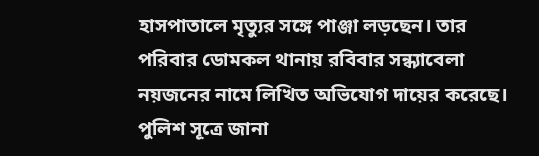হাসপাতালে মৃত্যুর সঙ্গে পাঞ্জা লড়ছেন। তার পরিবার ডোমকল থানায় রবিবার সন্ধ্যাবেলা নয়জনের নামে লিখিত অভিযোগ দায়ের করেছে। পুলিশ সূত্রে জানা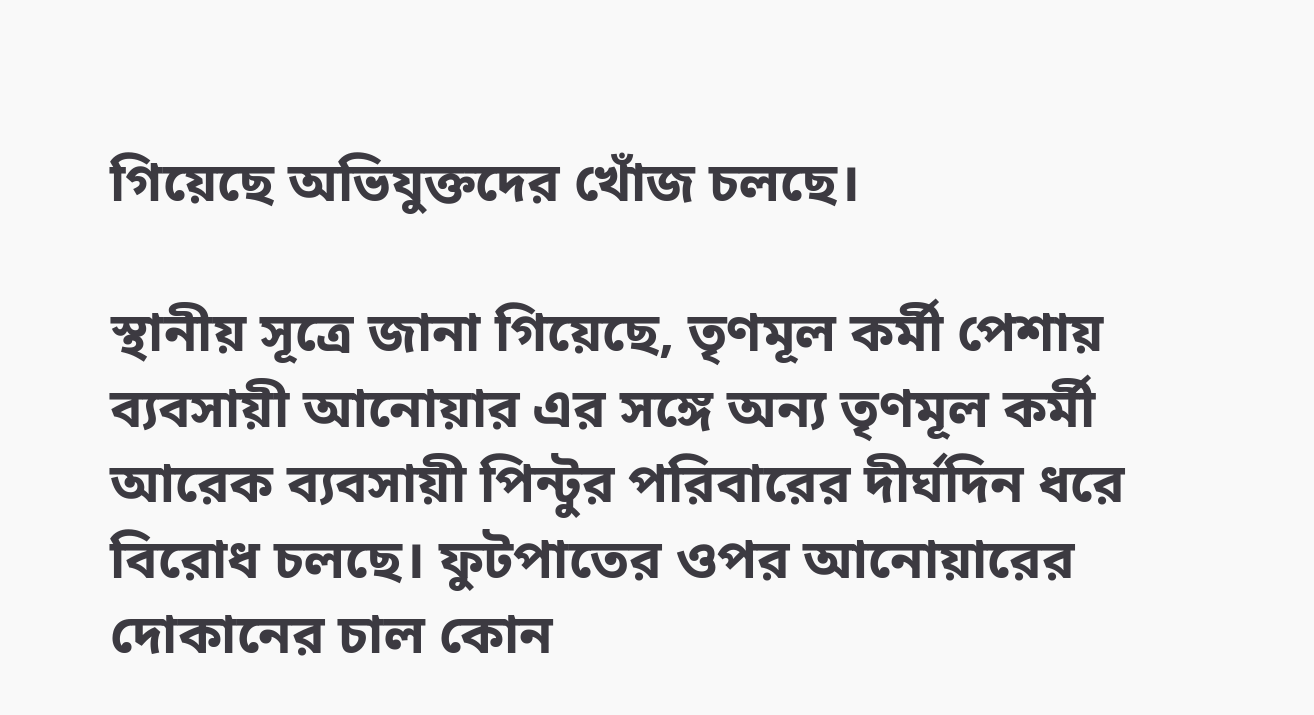গিয়েছে অভিযুক্তদের খোঁজ চলছে।

স্থানীয় সূত্রে জানা গিয়েছে, তৃণমূল কর্মী পেশায় ব্যবসায়ী আনোয়ার এর সঙ্গে অন্য তৃণমূল কর্মী আরেক ব্যবসায়ী পিন্টুর পরিবারের দীর্ঘদিন ধরে বিরোধ চলছে। ফুটপাতের ওপর আনোয়ারের দোকানের চাল কোন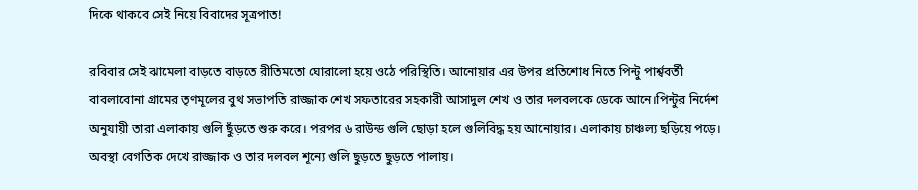দিকে থাকবে সেই নিয়ে বিবাদের সূত্রপাত!

রবিবার সেই ঝামেলা বাড়তে বাড়তে রীতিমতো ঘোরালো হয়ে ওঠে পরিস্থিতি। আনোয়ার এর উপর প্রতিশোধ নিতে পিন্টু পার্শ্ববর্তী বাবলাবোনা গ্রামের তৃণমূলের বুথ সভাপতি রাজ্জাক শেখ সফতারের সহকারী আসাদুল শেখ ও তার দলবলকে ডেকে আনে।পিন্টুর নির্দেশ অনুযায়ী তারা এলাকায় গুলি ছুঁড়তে শুরু করে। পরপর ৬ রাউন্ড গুলি ছোড়া হলে গুলিবিদ্ধ হয় আনোয়ার। এলাকায় চাঞ্চল্য ছড়িয়ে পড়ে। অবস্থা বেগতিক দেখে রাজ্জাক ও তার দলবল শূন্যে গুলি ছুড়তে ছুড়তে পালায়।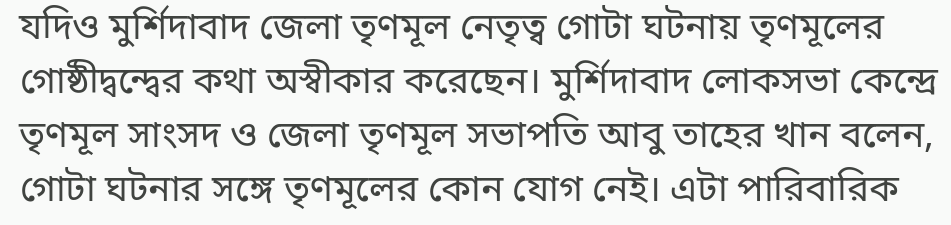যদিও মুর্শিদাবাদ জেলা তৃণমূল নেতৃত্ব গোটা ঘটনায় তৃণমূলের গোষ্ঠীদ্বন্দ্বের কথা অস্বীকার করেছেন। মুর্শিদাবাদ লোকসভা কেন্দ্রে তৃণমূল সাংসদ ও জেলা তৃণমূল সভাপতি আবু তাহের খান বলেন, গোটা ঘটনার সঙ্গে তৃণমূলের কোন যোগ নেই। এটা পারিবারিক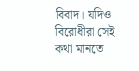বিবাদ। যদিও বিরোধীরা সেই কথা মানতে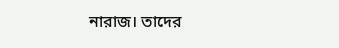নারাজ। তাদের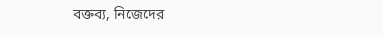বক্তব্য, নিজেদের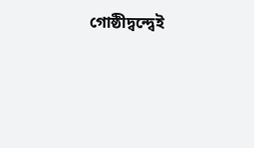গোষ্ঠীদ্বন্দ্বেই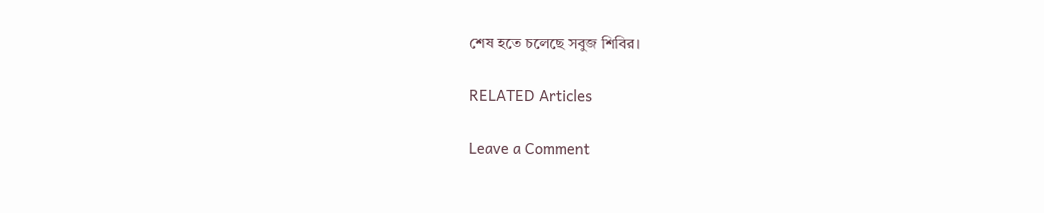শেষ হতে চলেছে সবুজ শিবির।

RELATED Articles

Leave a Comment